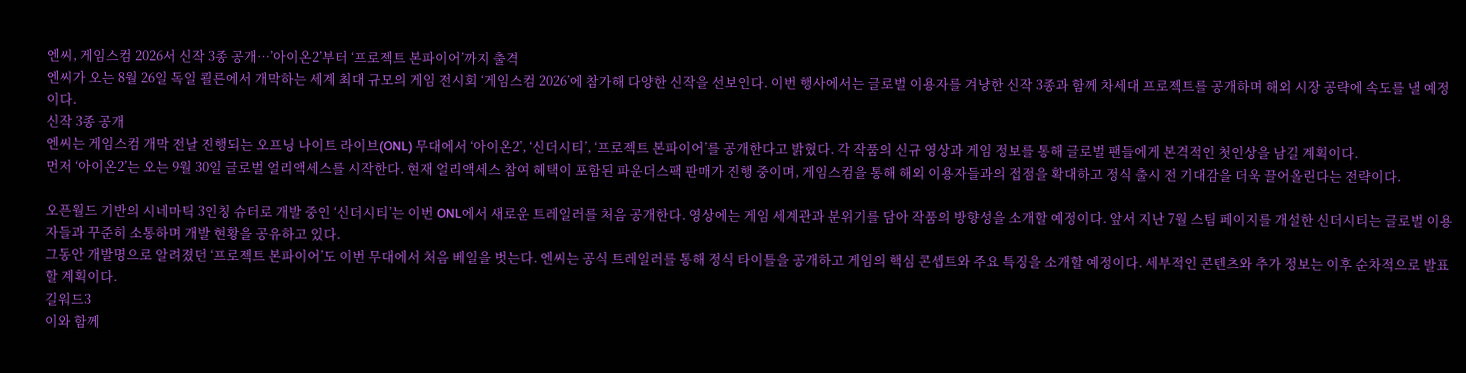엔씨, 게임스컴 2026서 신작 3종 공개…’아이온2’부터 ‘프로젝트 본파이어’까지 출격
엔씨가 오는 8월 26일 독일 쾰른에서 개막하는 세계 최대 규모의 게임 전시회 ‘게임스컴 2026’에 참가해 다양한 신작을 선보인다. 이번 행사에서는 글로벌 이용자를 겨냥한 신작 3종과 함께 차세대 프로젝트를 공개하며 해외 시장 공략에 속도를 낼 예정이다.
신작 3종 공개
엔씨는 게임스컴 개막 전날 진행되는 오프닝 나이트 라이브(ONL) 무대에서 ‘아이온2’, ‘신더시티’, ‘프로젝트 본파이어’를 공개한다고 밝혔다. 각 작품의 신규 영상과 게임 정보를 통해 글로벌 팬들에게 본격적인 첫인상을 남길 계획이다.
먼저 ‘아이온2’는 오는 9월 30일 글로벌 얼리액세스를 시작한다. 현재 얼리액세스 참여 혜택이 포함된 파운더스팩 판매가 진행 중이며, 게임스컴을 통해 해외 이용자들과의 접점을 확대하고 정식 출시 전 기대감을 더욱 끌어올린다는 전략이다.

오픈월드 기반의 시네마틱 3인칭 슈터로 개발 중인 ‘신더시티’는 이번 ONL에서 새로운 트레일러를 처음 공개한다. 영상에는 게임 세계관과 분위기를 담아 작품의 방향성을 소개할 예정이다. 앞서 지난 7월 스팀 페이지를 개설한 신더시티는 글로벌 이용자들과 꾸준히 소통하며 개발 현황을 공유하고 있다.
그동안 개발명으로 알려졌던 ‘프로젝트 본파이어’도 이번 무대에서 처음 베일을 벗는다. 엔씨는 공식 트레일러를 통해 정식 타이틀을 공개하고 게임의 핵심 콘셉트와 주요 특징을 소개할 예정이다. 세부적인 콘텐츠와 추가 정보는 이후 순차적으로 발표할 계획이다.
길워드3
이와 함께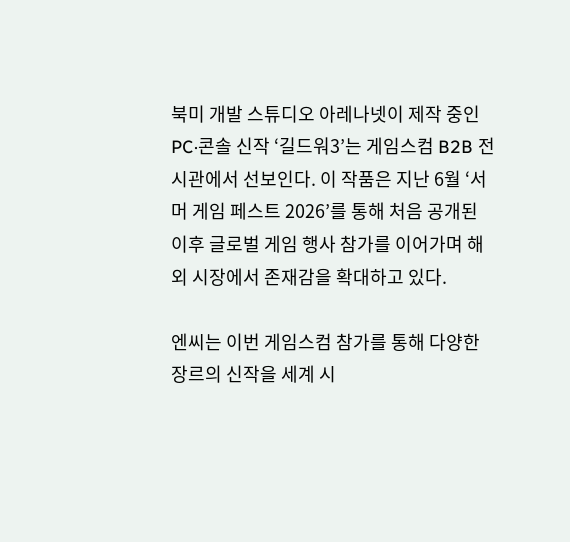북미 개발 스튜디오 아레나넷이 제작 중인 PC·콘솔 신작 ‘길드워3’는 게임스컴 B2B 전시관에서 선보인다. 이 작품은 지난 6월 ‘서머 게임 페스트 2026’를 통해 처음 공개된 이후 글로벌 게임 행사 참가를 이어가며 해외 시장에서 존재감을 확대하고 있다.

엔씨는 이번 게임스컴 참가를 통해 다양한 장르의 신작을 세계 시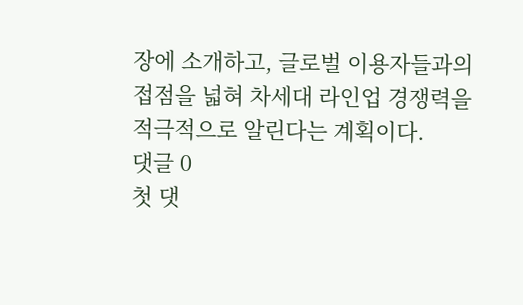장에 소개하고, 글로벌 이용자들과의 접점을 넓혀 차세대 라인업 경쟁력을 적극적으로 알린다는 계획이다.
댓글 0
첫 댓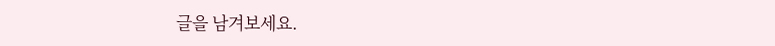글을 남겨보세요.